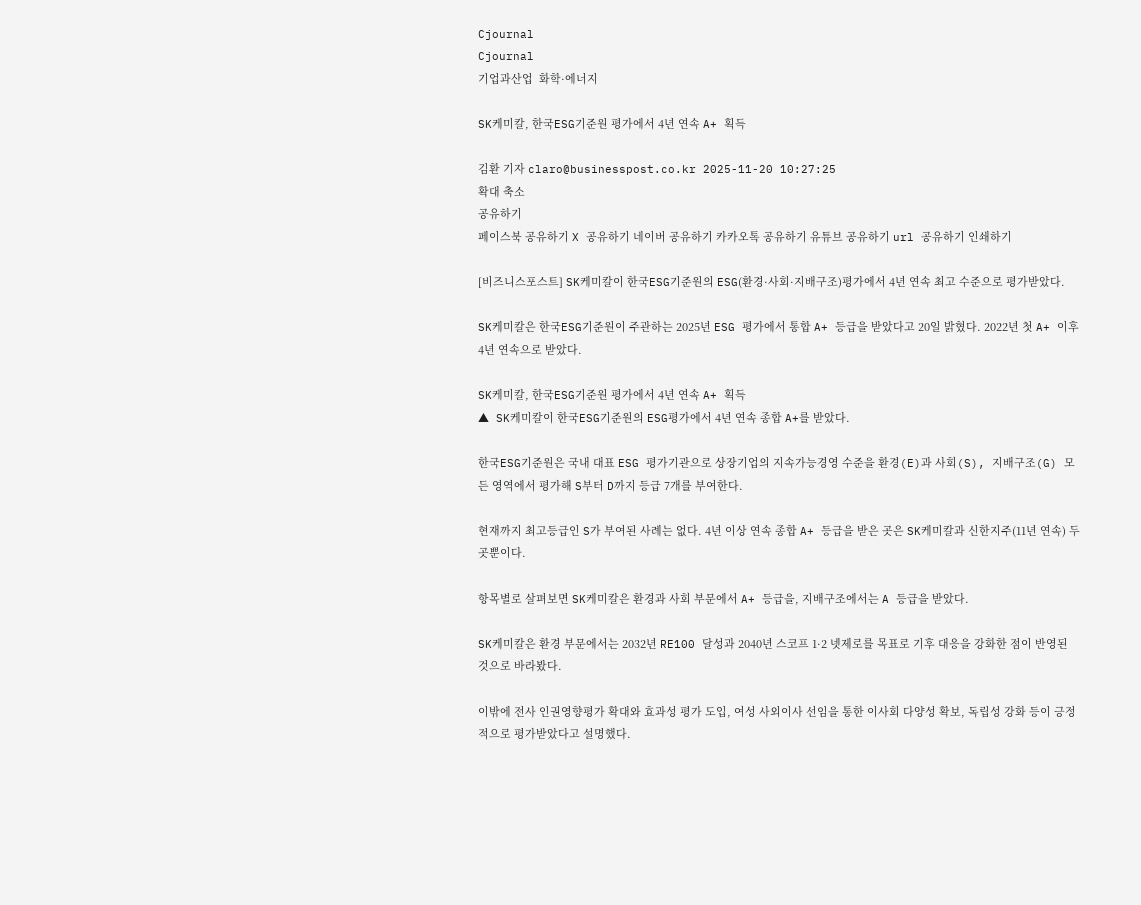Cjournal
Cjournal
기업과산업  화학·에너지

SK케미칼, 한국ESG기준원 평가에서 4년 연속 A+ 획득

김환 기자 claro@businesspost.co.kr 2025-11-20 10:27:25
확대 축소
공유하기
페이스북 공유하기 X 공유하기 네이버 공유하기 카카오톡 공유하기 유튜브 공유하기 url 공유하기 인쇄하기

[비즈니스포스트] SK케미칼이 한국ESG기준원의 ESG(환경·사회·지배구조)평가에서 4년 연속 최고 수준으로 평가받았다.

SK케미칼은 한국ESG기준원이 주관하는 2025년 ESG 평가에서 통합 A+ 등급을 받았다고 20일 밝혔다. 2022년 첫 A+ 이후 4년 연속으로 받았다.

SK케미칼, 한국ESG기준원 평가에서 4년 연속 A+ 획득
▲ SK케미칼이 한국ESG기준원의 ESG평가에서 4년 연속 종합 A+를 받았다.

한국ESG기준원은 국내 대표 ESG 평가기관으로 상장기업의 지속가능경영 수준을 환경(E)과 사회(S), 지배구조(G) 모든 영역에서 평가해 S부터 D까지 등급 7개를 부여한다.

현재까지 최고등급인 S가 부여된 사례는 없다. 4년 이상 연속 종합 A+ 등급을 받은 곳은 SK케미칼과 신한지주(11년 연속) 두 곳뿐이다.

항목별로 살펴보면 SK케미칼은 환경과 사회 부문에서 A+ 등급을, 지배구조에서는 A 등급을 받았다.

SK케미칼은 환경 부문에서는 2032년 RE100 달성과 2040년 스코프 1·2 넷제로를 목표로 기후 대응을 강화한 점이 반영된 것으로 바라봤다.

이밖에 전사 인권영향평가 확대와 효과성 평가 도입, 여성 사외이사 선임을 통한 이사회 다양성 확보, 독립성 강화 등이 긍정적으로 평가받았다고 설명했다.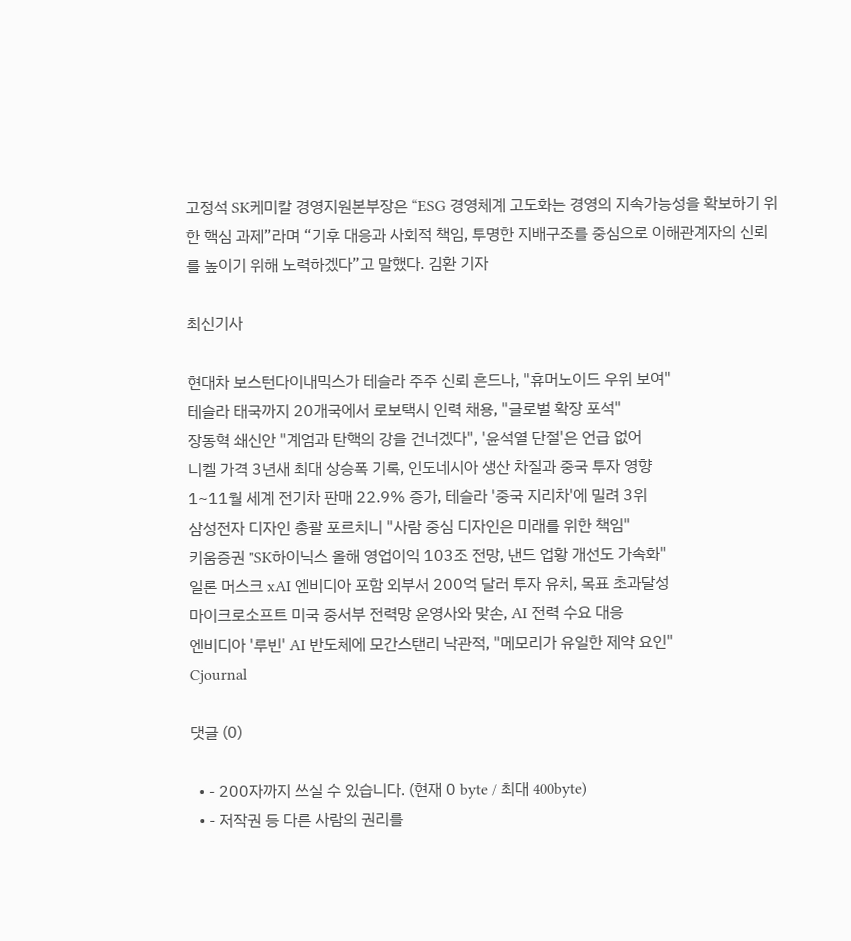고정석 SK케미칼 경영지원본부장은 “ESG 경영체계 고도화는 경영의 지속가능성을 확보하기 위한 핵심 과제”라며 “기후 대응과 사회적 책임, 투명한 지배구조를 중심으로 이해관계자의 신뢰를 높이기 위해 노력하겠다”고 말했다. 김환 기자

최신기사

현대차 보스턴다이내믹스가 테슬라 주주 신뢰 흔드나, "휴머노이드 우위 보여"
테슬라 태국까지 20개국에서 로보택시 인력 채용, "글로벌 확장 포석"
장동혁 쇄신안 "계엄과 탄핵의 강을 건너겠다", '윤석열 단절'은 언급 없어
니켈 가격 3년새 최대 상승폭 기록, 인도네시아 생산 차질과 중국 투자 영향
1~11월 세계 전기차 판매 22.9% 증가, 테슬라 '중국 지리차'에 밀려 3위
삼성전자 디자인 총괄 포르치니 "사람 중심 디자인은 미래를 위한 책임"
키움증권 "SK하이닉스 올해 영업이익 103조 전망, 낸드 업황 개선도 가속화"
일론 머스크 xAI 엔비디아 포함 외부서 200억 달러 투자 유치, 목표 초과달성
마이크로소프트 미국 중서부 전력망 운영사와 맞손, AI 전력 수요 대응
엔비디아 '루빈' AI 반도체에 모간스탠리 낙관적, "메모리가 유일한 제약 요인"
Cjournal

댓글 (0)

  • - 200자까지 쓰실 수 있습니다. (현재 0 byte / 최대 400byte)
  • - 저작권 등 다른 사람의 권리를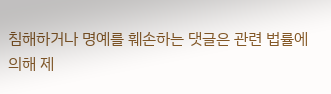침해하거나 명예를 훼손하는 댓글은 관련 법률에 의해 제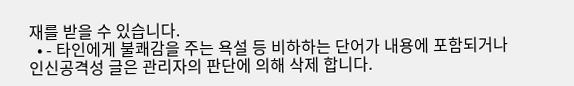재를 받을 수 있습니다.
  • - 타인에게 불쾌감을 주는 욕설 등 비하하는 단어가 내용에 포함되거나 인신공격성 글은 관리자의 판단에 의해 삭제 합니다.